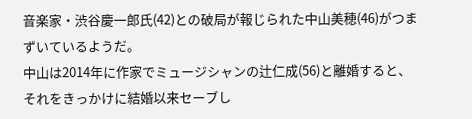音楽家・渋谷慶一郎氏(42)との破局が報じられた中山美穂(46)がつまずいているようだ。
中山は2014年に作家でミュージシャンの辻仁成(56)と離婚すると、それをきっかけに結婚以来セーブし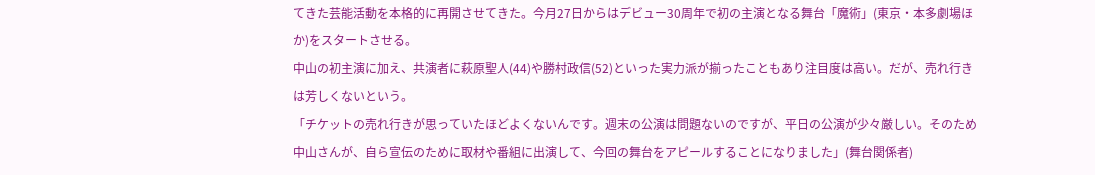てきた芸能活動を本格的に再開させてきた。今月27日からはデビュー30周年で初の主演となる舞台「魔術」(東京・本多劇場ほか)をスタートさせる。
中山の初主演に加え、共演者に萩原聖人(44)や勝村政信(52)といった実力派が揃ったこともあり注目度は高い。だが、売れ行きは芳しくないという。
「チケットの売れ行きが思っていたほどよくないんです。週末の公演は問題ないのですが、平日の公演が少々厳しい。そのため中山さんが、自ら宣伝のために取材や番組に出演して、今回の舞台をアピールすることになりました」(舞台関係者)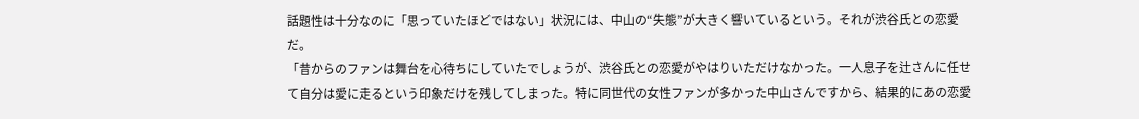話題性は十分なのに「思っていたほどではない」状況には、中山の“失態”が大きく響いているという。それが渋谷氏との恋愛だ。
「昔からのファンは舞台を心待ちにしていたでしょうが、渋谷氏との恋愛がやはりいただけなかった。一人息子を辻さんに任せて自分は愛に走るという印象だけを残してしまった。特に同世代の女性ファンが多かった中山さんですから、結果的にあの恋愛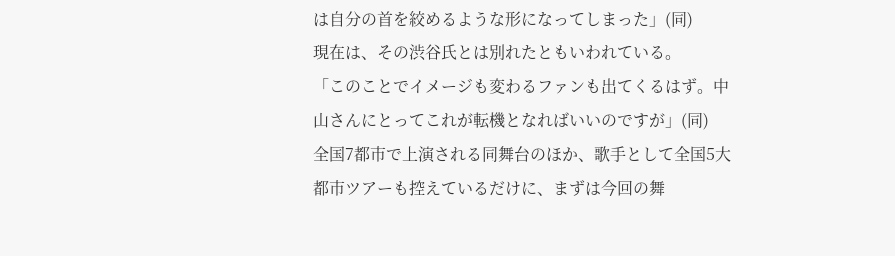は自分の首を絞めるような形になってしまった」(同)
現在は、その渋谷氏とは別れたともいわれている。
「このことでイメージも変わるファンも出てくるはず。中山さんにとってこれが転機となればいいのですが」(同)
全国7都市で上演される同舞台のほか、歌手として全国5大都市ツアーも控えているだけに、まずは今回の舞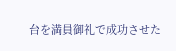台を満員御礼で成功させた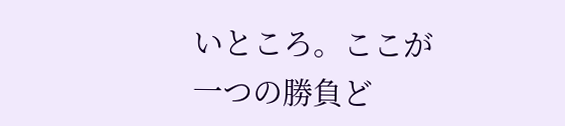いところ。ここが一つの勝負ど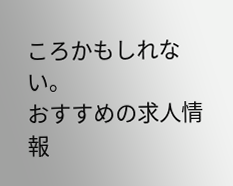ころかもしれない。
おすすめの求人情報